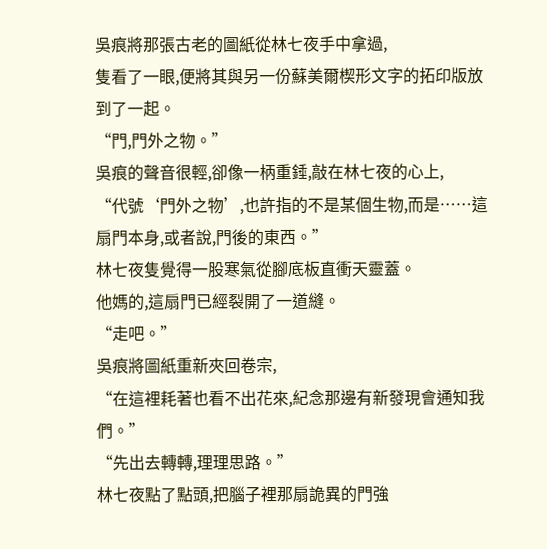吳痕將那張古老的圖紙從林七夜手中拿過,
隻看了一眼,便將其與另一份蘇美爾楔形文字的拓印版放到了一起。
“門,門外之物。”
吳痕的聲音很輕,卻像一柄重錘,敲在林七夜的心上,
“代號‘門外之物’,也許指的不是某個生物,而是……這扇門本身,或者說,門後的東西。”
林七夜隻覺得一股寒氣從腳底板直衝天靈蓋。
他媽的,這扇門已經裂開了一道縫。
“走吧。”
吳痕將圖紙重新夾回卷宗,
“在這裡耗著也看不出花來,紀念那邊有新發現會通知我們。”
“先出去轉轉,理理思路。”
林七夜點了點頭,把腦子裡那扇詭異的門強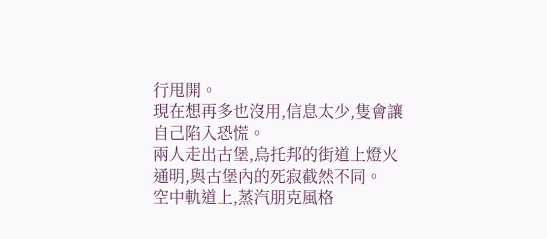行甩開。
現在想再多也沒用,信息太少,隻會讓自己陷入恐慌。
兩人走出古堡,烏托邦的街道上燈火通明,與古堡內的死寂截然不同。
空中軌道上,蒸汽朋克風格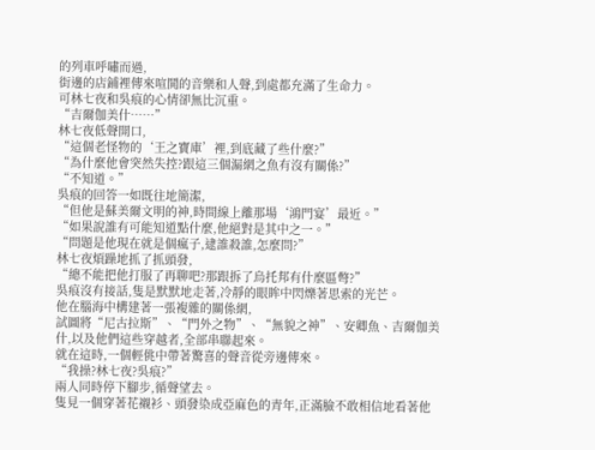的列車呼嘯而過,
街邊的店鋪裡傳來喧鬨的音樂和人聲,到處都充滿了生命力。
可林七夜和吳痕的心情卻無比沉重。
“吉爾伽美什……”
林七夜低聲開口,
“這個老怪物的‘王之寶庫’裡,到底藏了些什麼?”
“為什麼他會突然失控?跟這三個漏網之魚有沒有關係?”
“不知道。”
吳痕的回答一如既往地簡潔,
“但他是蘇美爾文明的神,時間線上離那場‘鴻門宴’最近。”
“如果說誰有可能知道點什麼,他絕對是其中之一。”
“問題是他現在就是個瘋子,逮誰殺誰,怎麼問?”
林七夜煩躁地抓了抓頭發,
“總不能把他打服了再聊吧?那跟拆了烏托邦有什麼區彆?”
吳痕沒有接話,隻是默默地走著,冷靜的眼眸中閃爍著思索的光芒。
他在腦海中構建著一張複雜的關係網,
試圖將“尼古拉斯”、“門外之物”、“無貌之神”、安卿魚、吉爾伽美什,以及他們這些穿越者,全部串聯起來。
就在這時,一個輕佻中帶著驚喜的聲音從旁邊傳來。
“我操?林七夜?吳痕?”
兩人同時停下腳步,循聲望去。
隻見一個穿著花襯衫、頭發染成亞麻色的青年,正滿臉不敢相信地看著他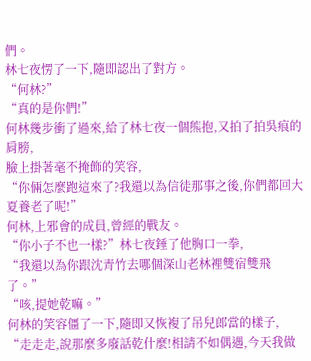們。
林七夜愣了一下,隨即認出了對方。
“何林?”
“真的是你們!”
何林幾步衝了過來,給了林七夜一個熊抱,又拍了拍吳痕的肩膀,
臉上掛著毫不掩飾的笑容,
“你倆怎麼跑這來了?我還以為信徒那事之後,你們都回大夏養老了呢!”
何林,上邪會的成員,曾經的戰友。
“你小子不也一樣?”林七夜錘了他胸口一拳,
“我還以為你跟沈青竹去哪個深山老林裡雙宿雙飛了。”
“咳,提她乾嘛。”
何林的笑容僵了一下,隨即又恢複了吊兒郎當的樣子,
“走走走,說那麼多廢話乾什麼!相請不如偶遇,今天我做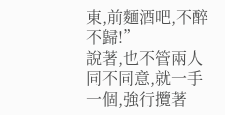東,前麵酒吧,不醉不歸!”
說著,也不管兩人同不同意,就一手一個,強行攬著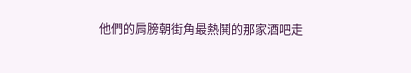他們的肩膀朝街角最熱鬨的那家酒吧走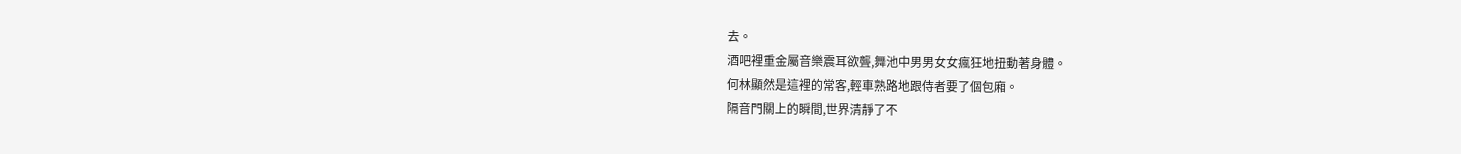去。
酒吧裡重金屬音樂震耳欲聾,舞池中男男女女瘋狂地扭動著身體。
何林顯然是這裡的常客,輕車熟路地跟侍者要了個包廂。
隔音門關上的瞬間,世界清靜了不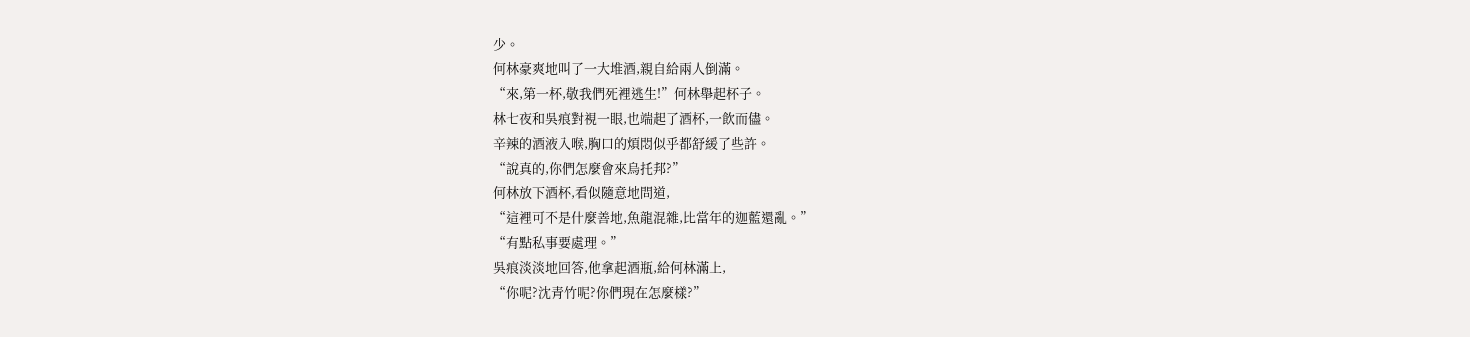少。
何林豪爽地叫了一大堆酒,親自給兩人倒滿。
“來,第一杯,敬我們死裡逃生!”何林舉起杯子。
林七夜和吳痕對視一眼,也端起了酒杯,一飲而儘。
辛辣的酒液入喉,胸口的煩悶似乎都舒緩了些許。
“說真的,你們怎麼會來烏托邦?”
何林放下酒杯,看似隨意地問道,
“這裡可不是什麼善地,魚龍混雜,比當年的迦藍還亂。”
“有點私事要處理。”
吳痕淡淡地回答,他拿起酒瓶,給何林滿上,
“你呢?沈青竹呢?你們現在怎麼樣?”